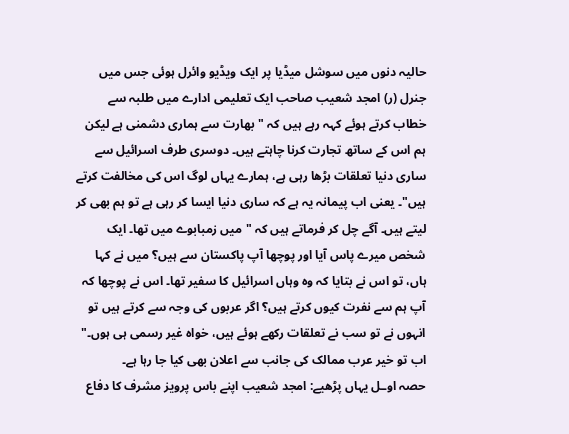حالیہ دنوں میں سوشل میڈیا پر ایک ویڈیو وائرل ہوئی جس میں جنرل (ر) امجد شعیب صاحب ایک تعلیمی ادارے میں طلبہ سے خطاب کرتے ہوئے کہہ رہے ہیں کہ "بھارت سے ہماری دشمنی ہے لیکن ہم اس کے ساتھ تجارت کرنا چاہتے ہیں۔ دوسری طرف اسرائیل سے ساری دنیا تعلقات بڑھا رہی ہے، ہمارے یہاں لوگ اس کی مخالفت کرتے ہیں"۔ یعنی اب پیمانہ یہ ہے کہ ساری دنیا ایسا کر رہی ہے تو ہم بھی کر لیتے ہیں۔ آگے چل کر فرماتے ہیں کہ "میں زمبابوے میں تھا۔ ایک شخص میرے پاس آیا اور پوچھا آپ پاکستان سے ہیں؟ میں نے کہا ہاں، تو اس نے بتایا کہ وہ وہاں اسرائیل کا سفیر تھا۔ اس نے پوچھا کہ آپ ہم سے نفرت کیوں کرتے ہیں؟ اگر عربوں کی وجہ سے کرتے ہیں تو انہوں نے تو سب نے تعلقات رکھے ہوئے ہیں، خواہ غیر رسمی ہی ہوں۔" اب تو خیر عرب ممالک کی جانب سے اعلان بھی کیا جا رہا ہے۔
حصہ اوـل یہاں پڑھیے: امجد شعیب اپنے باس پرویز مشرف کا دفاع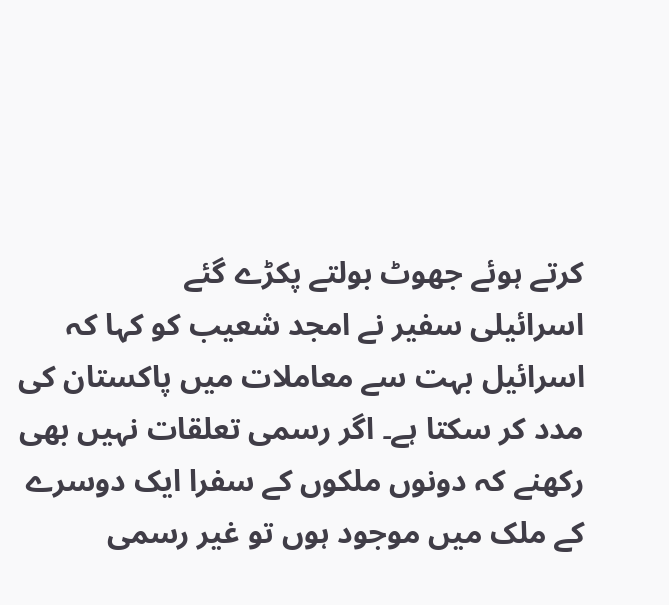کرتے ہوئے جھوٹ بولتے پکڑے گئے
اسرائیلی سفیر نے امجد شعیب کو کہا کہ اسرائیل بہت سے معاملات میں پاکستان کی مدد کر سکتا ہے۔ اگر رسمی تعلقات نہیں بھی رکھنے کہ دونوں ملکوں کے سفرا ایک دوسرے کے ملک میں موجود ہوں تو غیر رسمی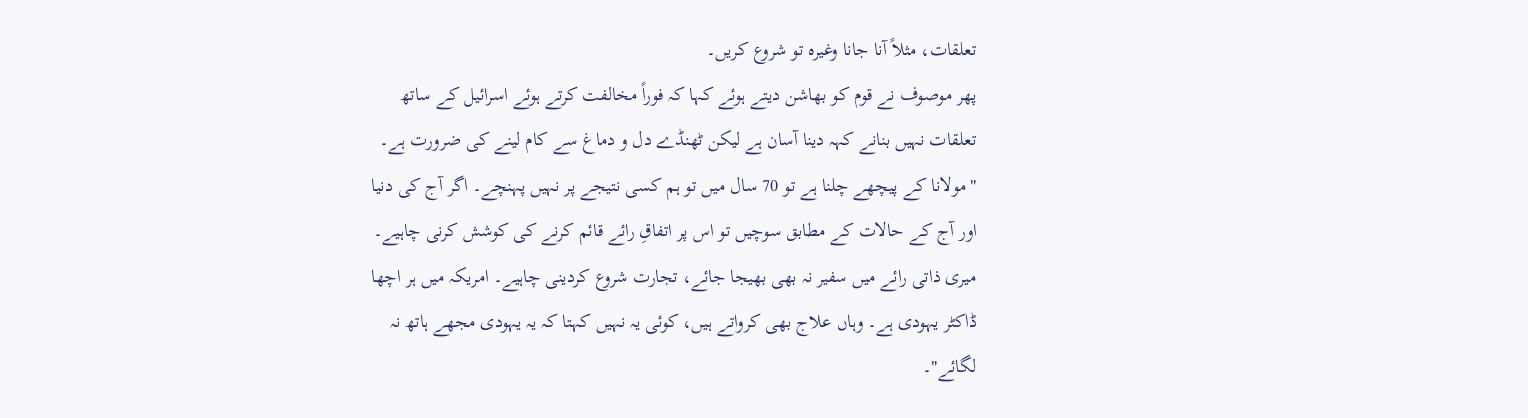تعلقات، مثلاً آنا جانا وغیرہ تو شروع کریں۔
پھر موصوف نے قوم کو بھاشن دیتے ہوئے کہا کہ فوراً مخالفت کرتے ہوئے اسرائیل کے ساتھ تعلقات نہیں بنانے کہہ دینا آسان ہے لیکن ٹھنڈے دل و دماغ سے کام لینے کی ضرورت ہے۔
"مولانا کے پیچھے چلنا ہے تو 70 سال میں تو ہم کسی نتیجے پر نہیں پہنچے۔ اگر آج کی دنیا اور آج کے حالات کے مطابق سوچیں تو اس پر اتفاقِ رائے قائم کرنے کی کوشش کرنی چاہیے۔ میری ذاتی رائے میں سفیر نہ بھی بھیجا جائے، تجارت شروع کردینی چاہیے۔ امریکہ میں ہر اچھا ڈاکٹر یہودی ہے۔ وہاں علاج بھی کرواتے ہیں، کوئی یہ نہیں کہتا کہ یہ یہودی مجھے ہاتھ نہ لگائے"۔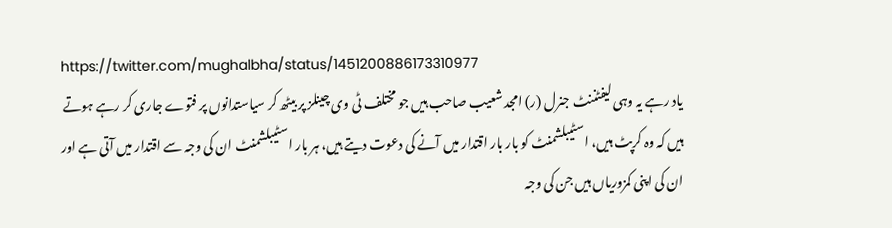https://twitter.com/mughalbha/status/1451200886173310977
یاد رہے یہ وہی لیفٹننٹ جنرل (ر) امجد شعیب صاحب ہیں جو مختلف ٹی وی چینلز پر بیٹھ کر سیاستدانوں پر فتوے جاری کر رہے ہوتے ہیں کہ وہ کرپٹ ہیں، اسٹیبلشمنٹ کو بار بار اقتدار میں آنے کی دعوت دیتے ہیں، ہر بار اسٹیبلشمنٹ ان کی وجہ سے اقتدار میں آتی ہے اور ان کی اپنی کمزوریاں ہیں جن کی وجہ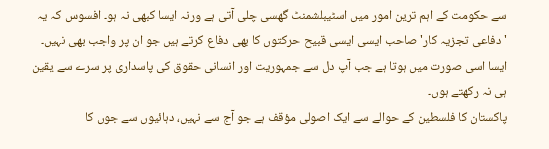سے حکومت کے اہم ترین امور میں اسٹیبلشمنٹ گھسی چلی آتی ہے ورنہ ایسا کبھی نہ ہو۔ افسوس کہ یہ 'دفاعی تجزیہ کار' صاحب ایسی ایسی قبیح حرکتوں کا بھی دفاع کرتے ہیں جو ان پر واجب بھی نہیں۔ ایسا اسی صورت میں ہوتا ہے جب آپ دل سے جمہوریت اور انسانی حقوق کی پاسداری پر سرے سے یقین ہی نہ رکھتے ہوں۔
پاکستان کا فلسطین کے حوالے سے ایک اصولی مؤقف ہے جو آج سے نہیں، دہائیوں سے جوں کا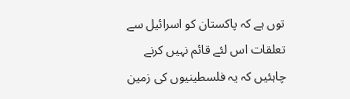توں ہے کہ پاکستان کو اسرائیل سے تعلقات اس لئے قائم نہیں کرنے چاہئیں کہ یہ فلسطینیوں کی زمین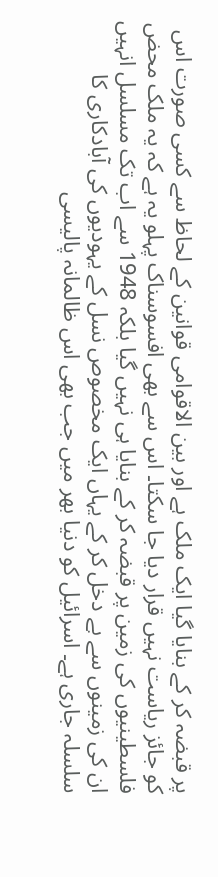پر قبضہ کر کے بنایا گیا ایک ملک ہے اور بین الاقوامی قوانین کے لحاظ سے کسی صورت اس کو جائز ریاست نہیں قرار دیا جا سکتا۔ اس سے بھی افسوسناک پہلو یہ ہے کہ یہ ملک محض فلسطینیوں کی زمین پر قبضہ کر کے بنایا ہی نہیں گیا بلکہ 1948 سے اب تک مسلسل انہیں ان کی زمینوں سے بے دخل کر کے یہاں ایک مخصوص نسل کے یہودیوں کی آبادکاری کا سلسلہ جاری ہے۔ اسرائیل کو دنیا بھر میں جب بھی اس ظالمانہ پالیسی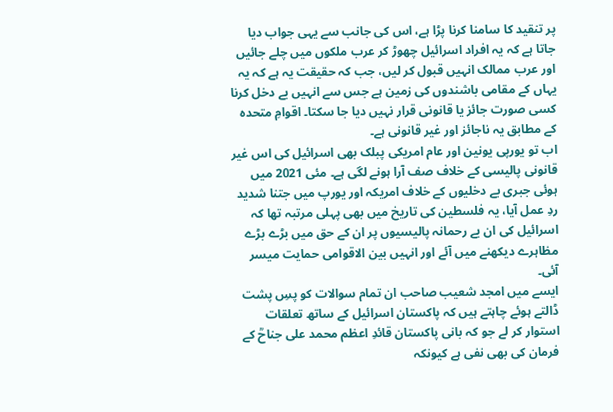پر تنقید کا سامنا کرنا پڑا ہے، اس کی جانب سے یہی جواب دیا جاتا ہے کہ یہ افراد اسرائیل چھوڑ کر عرب ملکوں میں چلے جائیں اور عرب ممالک انہیں قبول کر لیں، جب کہ حقیقت یہ ہے کہ یہ یہاں کے مقامی باشندوں کی زمین ہے جس سے انہیں بے دخل کرنا کسی صورت جائز یا قانونی قرار نہیں دیا جا سکتا۔ اقوامِ متحدہ کے مطابق یہ ناجائز اور غیر قانونی ہے۔
اب تو یورپی یونین اور عام امریکی پبلک بھی اسرائیل کی اس غیر قانونی پالیسی کے خلاف صف آرا ہونے لگی ہے۔ مئی 2021 میں ہوئی جبری بے دخلیوں کے خلاف امریکہ اور یورپ میں جتنا شدید ردِ عمل آیا، یہ فلسطین کی تاریخ میں بھی پہلی مرتبہ تھا کہ اسرائیل کی ان بے رحمانہ پالیسیوں پر ان کے حق میں بڑے بڑے مظاہرے دیکھنے میں آئے اور انہیں بین الاقوامی حمایت میسر آئی۔
ایسے میں امجد شعیب صاحب ان تمام سوالات کو پسِ پشت ڈالتے ہوئے چاہتے ہیں کہ پاکستان اسرائیل کے ساتھ تعلقات استوار کر لے جو کہ بانی پاکستان قائدِ اعظم محمد علی جناحؒ کے فرمان کی بھی نفی ہے کیونکہ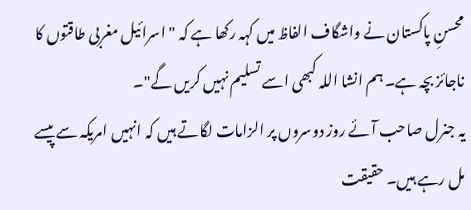محسنِ پاکستان نے واشگاف الفاظ میں کہہ رکھا ہے کہ "اسرائیل مغربی طاقتوں کا ناجائز بچہ ہے۔ ہم انشا اللہ کبھی اسے تسلیم نہیں کریں گے"۔
یہ جنرل صاحب آئے روز دوسروں پر الزامات لگاتے ہیں کہ انہیں امریکہ سے پیسے مل رہے ہیں۔ حقیقت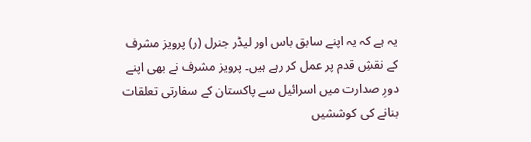یہ ہے کہ یہ اپنے سابق باس اور لیڈر جنرل (ر) پرویز مشرف کے نقشِ قدم پر عمل کر رہے ہیں۔ پرویز مشرف نے بھی اپنے دورِ صدارت میں اسرائیل سے پاکستان کے سفارتی تعلقات بنانے کی کوششیں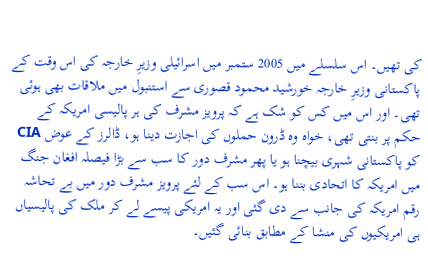کی تھیں۔ اس سلسلے میں 2005 ستمبر میں اسرائیلی وزیرِ خارجہ کی اس وقت کے پاکستانی وزیرِ خارجہ خورشید محمود قصوری سے استنبول میں ملاقات بھی ہوئی تھی۔ اور اس میں کس کو شک ہے کہ پرویز مشرف کی ہر پالیسی امریکہ کے حکم پر بنتی تھی، خواہ وہ ڈرون حملوں کی اجازت دینا ہو، ڈالرز کے عوض CIA کو پاکستانی شہری بیچنا ہو یا پھر مشرف دور کا سب سے بڑا فیصلہ افغان جنگ میں امریکہ کا اتحادی بننا ہو۔ اس سب کے لئے پرویز مشرف دور میں بے تحاشہ رقم امریکہ کی جانب سے دی گئی اور یہ امریکی پیسے لے کر ملک کی پالیسیاں ہی امریکیوں کی منشا کے مطابق بنائی گئیں۔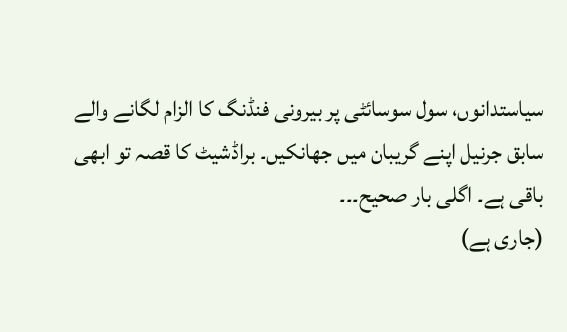سیاستدانوں، سول سوسائٹی پر بیرونی فنڈنگ کا الزام لگانے والے سابق جرنیل اپنے گریبان میں جھانکیں۔ براڈشیٹ کا قصہ تو ابھی باقی ہے۔ اگلی بار صحیح۔۔۔
(جاری ہے)